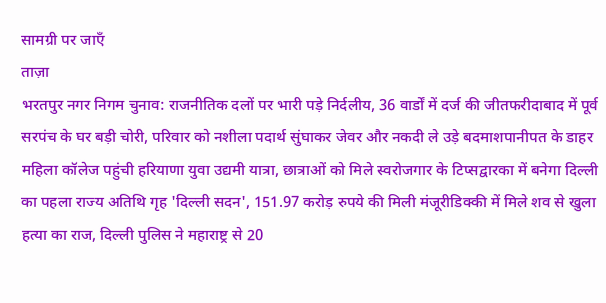सामग्री पर जाएँ
ताज़ा
भरतपुर नगर निगम चुनाव: राजनीतिक दलों पर भारी पड़े निर्दलीय, 36 वार्डों में दर्ज की जीतफरीदाबाद में पूर्व सरपंच के घर बड़ी चोरी, परिवार को नशीला पदार्थ सुंघाकर जेवर और नकदी ले उड़े बदमाशपानीपत के डाहर महिला कॉलेज पहुंची हरियाणा युवा उद्यमी यात्रा, छात्राओं को मिले स्वरोजगार के टिप्सद्वारका में बनेगा दिल्ली का पहला राज्य अतिथि गृह 'दिल्ली सदन', 151.97 करोड़ रुपये की मिली मंजूरीडिक्की में मिले शव से खुला हत्या का राज, दिल्ली पुलिस ने महाराष्ट्र से 20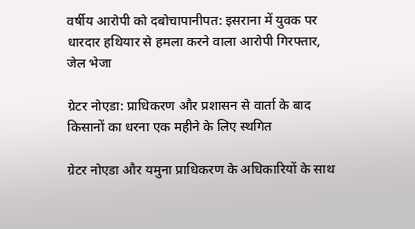वर्षीय आरोपी को दबोचापानीपत: इसराना में युवक पर धारदार हथियार से हमला करने वाला आरोपी गिरफ्तार, जेल भेजा

ग्रेटर नोएडा: प्राधिकरण और प्रशासन से वार्ता के बाद किसानों का धरना एक महीने के लिए स्थगित

ग्रेटर नोएडा और यमुना प्राधिकरण के अधिकारियों के साथ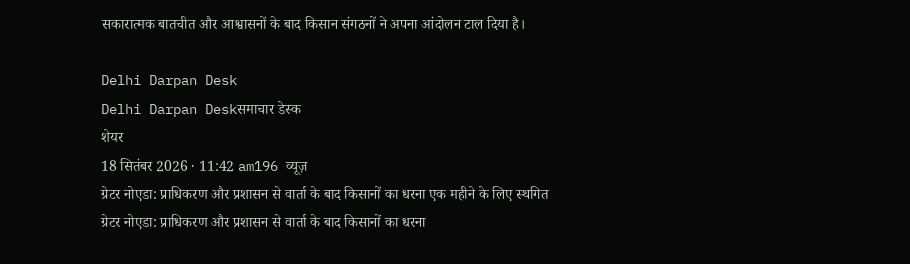सकारात्मक बातचीत और आश्वासनों के बाद किसान संगठनों ने अपना आंदोलन टाल दिया है।

Delhi Darpan Desk
Delhi Darpan Deskसमाचार डेस्क
शेयर
18 सितंबर 2026 · 11:42 am196 व्यूज़
ग्रेटर नोएडा: प्राधिकरण और प्रशासन से वार्ता के बाद किसानों का धरना एक महीने के लिए स्थगित
ग्रेटर नोएडा: प्राधिकरण और प्रशासन से वार्ता के बाद किसानों का धरना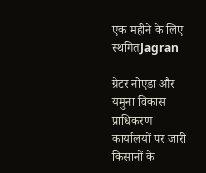एक महीने के लिए स्थगितJagran

ग्रेटर नोएडा और यमुना विकास प्राधिकरण कार्यालयों पर जारी किसानों के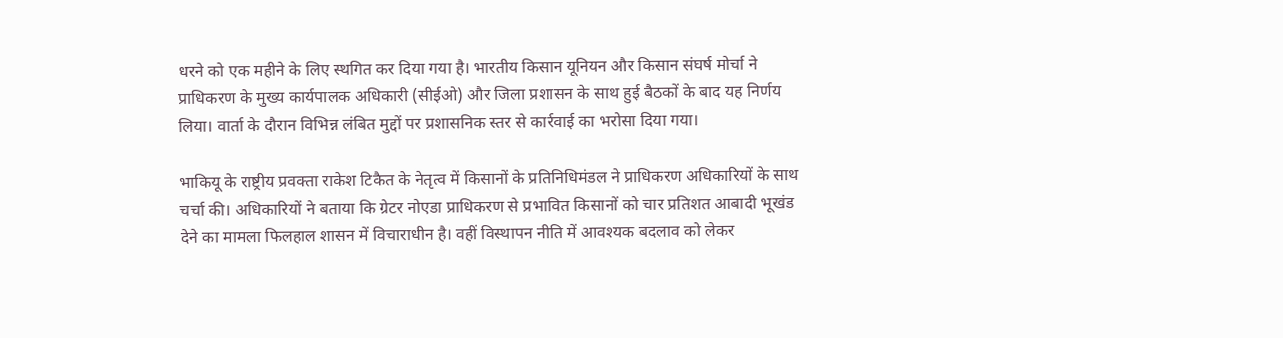धरने को एक महीने के लिए स्थगित कर दिया गया है। भारतीय किसान यूनियन और किसान संघर्ष मोर्चा ने प्राधिकरण के मुख्य कार्यपालक अधिकारी (सीईओ) और जिला प्रशासन के साथ हुई बैठकों के बाद यह निर्णय लिया। वार्ता के दौरान विभिन्न लंबित मुद्दों पर प्रशासनिक स्तर से कार्रवाई का भरोसा दिया गया।

भाकियू के राष्ट्रीय प्रवक्ता राकेश टिकैत के नेतृत्व में किसानों के प्रतिनिधिमंडल ने प्राधिकरण अधिकारियों के साथ चर्चा की। अधिकारियों ने बताया कि ग्रेटर नोएडा प्राधिकरण से प्रभावित किसानों को चार प्रतिशत आबादी भूखंड देने का मामला फिलहाल शासन में विचाराधीन है। वहीं विस्थापन नीति में आवश्यक बदलाव को लेकर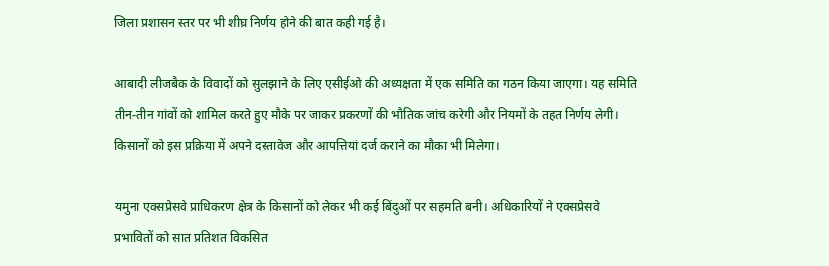जिला प्रशासन स्तर पर भी शीघ्र निर्णय होने की बात कही गई है।

आबादी लीजबैक के विवादों को सुलझाने के लिए एसीईओ की अध्यक्षता में एक समिति का गठन किया जाएगा। यह समिति तीन-तीन गांवों को शामिल करते हुए मौके पर जाकर प्रकरणों की भौतिक जांच करेगी और नियमों के तहत निर्णय लेगी। किसानों को इस प्रक्रिया में अपने दस्तावेज और आपत्तियां दर्ज कराने का मौका भी मिलेगा।

यमुना एक्सप्रेसवे प्राधिकरण क्षेत्र के किसानों को लेकर भी कई बिंदुओं पर सहमति बनी। अधिकारियों ने एक्सप्रेसवे प्रभावितों को सात प्रतिशत विकसित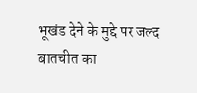भूखंड देने के मुद्दे पर जल्द बातचीत का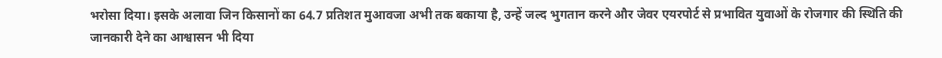भरोसा दिया। इसके अलावा जिन किसानों का 64.7 प्रतिशत मुआवजा अभी तक बकाया है, उन्हें जल्द भुगतान करने और जेवर एयरपोर्ट से प्रभावित युवाओं के रोजगार की स्थिति की जानकारी देने का आश्वासन भी दिया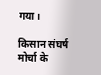गया।

किसान संघर्ष मोर्चा के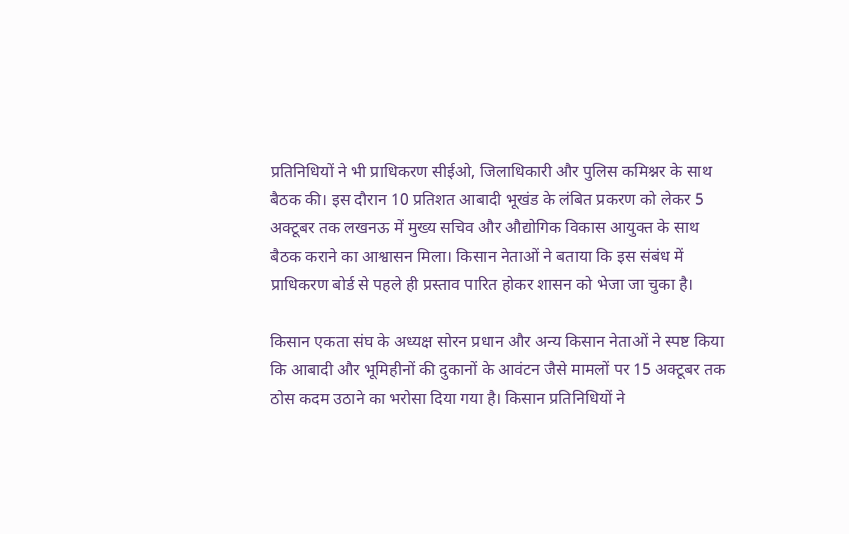प्रतिनिधियों ने भी प्राधिकरण सीईओ, जिलाधिकारी और पुलिस कमिश्नर के साथ बैठक की। इस दौरान 10 प्रतिशत आबादी भूखंड के लंबित प्रकरण को लेकर 5 अक्टूबर तक लखनऊ में मुख्य सचिव और औद्योगिक विकास आयुक्त के साथ बैठक कराने का आश्वासन मिला। किसान नेताओं ने बताया कि इस संबंध में प्राधिकरण बोर्ड से पहले ही प्रस्ताव पारित होकर शासन को भेजा जा चुका है।

किसान एकता संघ के अध्यक्ष सोरन प्रधान और अन्य किसान नेताओं ने स्पष्ट किया कि आबादी और भूमिहीनों की दुकानों के आवंटन जैसे मामलों पर 15 अक्टूबर तक ठोस कदम उठाने का भरोसा दिया गया है। किसान प्रतिनिधियों ने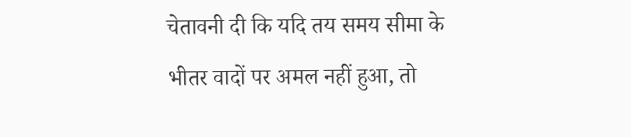चेतावनी दी कि यदि तय समय सीमा के भीतर वादों पर अमल नहीं हुआ, तो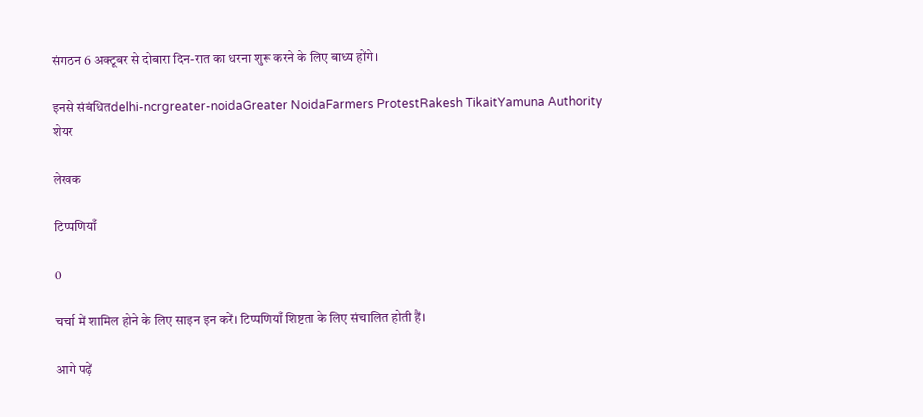संगठन 6 अक्टूबर से दोबारा दिन-रात का धरना शुरू करने के लिए बाध्य होंगे।

इनसे संबंधितdelhi-ncrgreater-noidaGreater NoidaFarmers ProtestRakesh TikaitYamuna Authority
शेयर

लेखक

टिप्पणियाँ

0

चर्चा में शामिल होने के लिए साइन इन करें। टिप्पणियाँ शिष्टता के लिए संचालित होती हैं।

आगे पढ़ें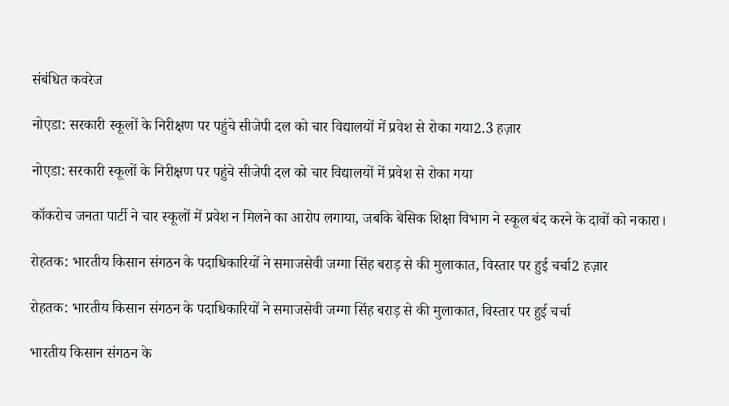संबंधित कवरेज

नोएडा: सरकारी स्कूलों के निरीक्षण पर पहुंचे सीजेपी दल को चार विद्यालयों में प्रवेश से रोका गया2.3 हज़ार

नोएडा: सरकारी स्कूलों के निरीक्षण पर पहुंचे सीजेपी दल को चार विद्यालयों में प्रवेश से रोका गया

कॉकरोच जनता पार्टी ने चार स्कूलों में प्रवेश न मिलने का आरोप लगाया, जबकि बेसिक शिक्षा विभाग ने स्कूल बंद करने के दावों को नकारा।

रोहतक: भारतीय किसान संगठन के पदाधिकारियों ने समाजसेवी जग्गा सिंह बराड़ से की मुलाकात, विस्तार पर हुई चर्चा2 हज़ार

रोहतक: भारतीय किसान संगठन के पदाधिकारियों ने समाजसेवी जग्गा सिंह बराड़ से की मुलाकात, विस्तार पर हुई चर्चा

भारतीय किसान संगठन के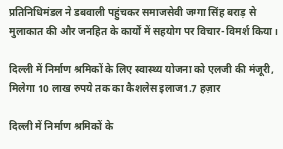प्रतिनिधिमंडल ने डबवाली पहुंचकर समाजसेवी जग्गा सिंह बराड़ से मुलाकात की और जनहित के कार्यों में सहयोग पर विचार-विमर्श किया।

दिल्ली में निर्माण श्रमिकों के लिए स्वास्थ्य योजना को एलजी की मंजूरी, मिलेगा 10 लाख रुपये तक का कैशलेस इलाज1.7 हज़ार

दिल्ली में निर्माण श्रमिकों के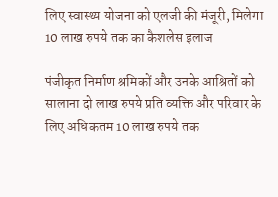लिए स्वास्थ्य योजना को एलजी की मंजूरी, मिलेगा 10 लाख रुपये तक का कैशलेस इलाज

पंजीकृत निर्माण श्रमिकों और उनके आश्रितों को सालाना दो लाख रुपये प्रति व्यक्ति और परिवार के लिए अधिकतम 10 लाख रुपये तक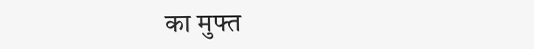का मुफ्त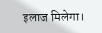इलाज मिलेगा।